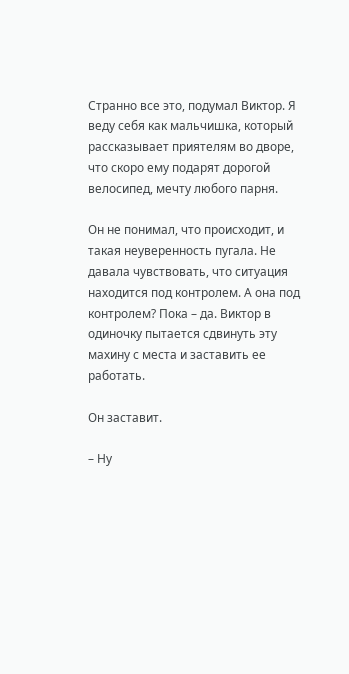Странно все это, подумал Виктор. Я веду себя как мальчишка, который рассказывает приятелям во дворе, что скоро ему подарят дорогой велосипед, мечту любого парня.

Он не понимал, что происходит, и такая неуверенность пугала. Не давала чувствовать, что ситуация находится под контролем. А она под контролем? Пока – да. Виктор в одиночку пытается сдвинуть эту махину с места и заставить ее работать.

Он заставит.

– Ну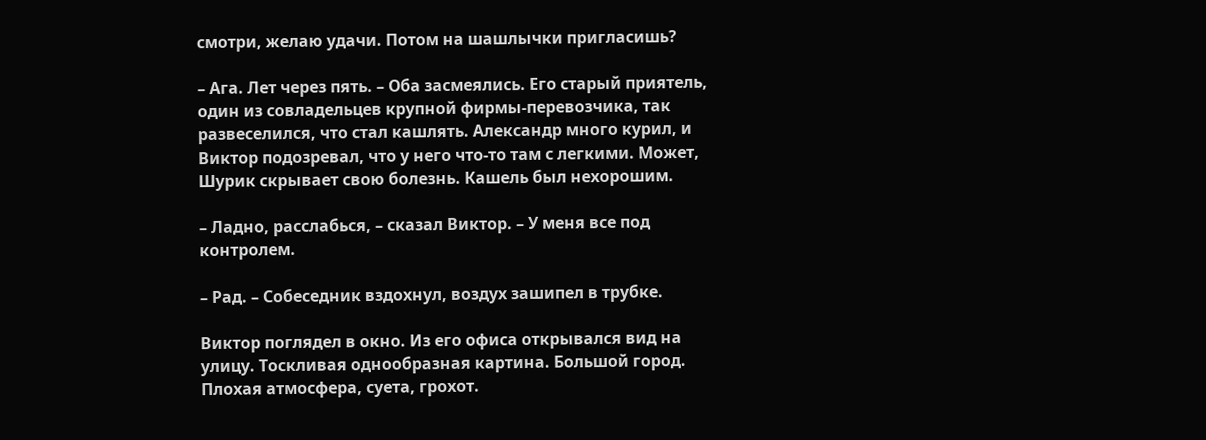смотри, желаю удачи. Потом на шашлычки пригласишь?

– Ага. Лет через пять. – Оба засмеялись. Его старый приятель, один из совладельцев крупной фирмы-перевозчика, так развеселился, что стал кашлять. Александр много курил, и Виктор подозревал, что у него что-то там с легкими. Может, Шурик скрывает свою болезнь. Кашель был нехорошим.

– Ладно, расслабься, – сказал Виктор. – У меня все под контролем.

– Рад. – Собеседник вздохнул, воздух зашипел в трубке.

Виктор поглядел в окно. Из его офиса открывался вид на улицу. Тоскливая однообразная картина. Большой город. Плохая атмосфера, суета, грохот.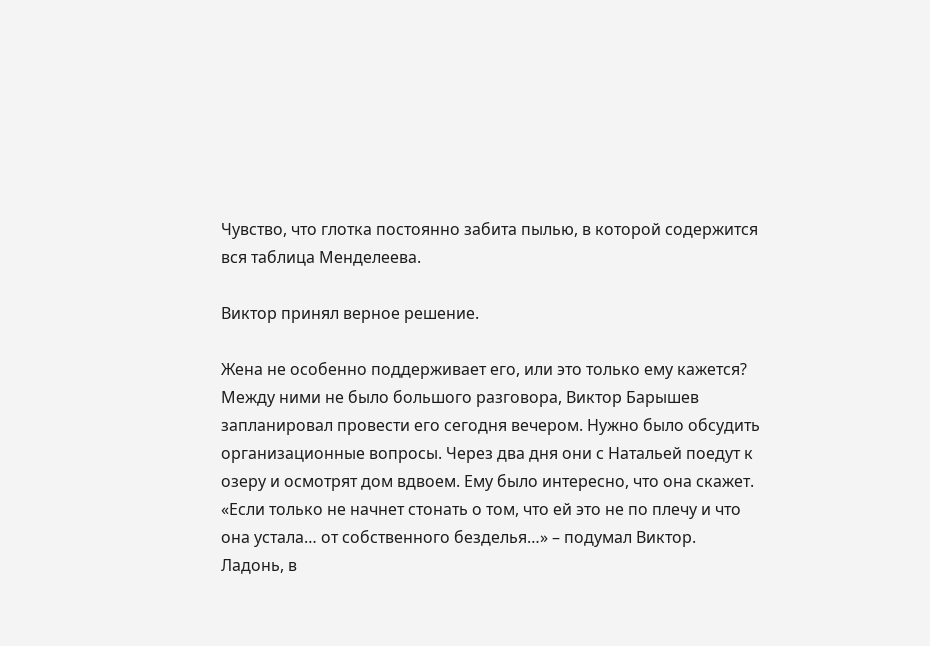Чувство, что глотка постоянно забита пылью, в которой содержится вся таблица Менделеева.

Виктор принял верное решение.

Жена не особенно поддерживает его, или это только ему кажется? Между ними не было большого разговора, Виктор Барышев запланировал провести его сегодня вечером. Нужно было обсудить организационные вопросы. Через два дня они с Натальей поедут к озеру и осмотрят дом вдвоем. Ему было интересно, что она скажет. «Если только не начнет стонать о том, что ей это не по плечу и что она устала… от собственного безделья…» – подумал Виктор. Ладонь, в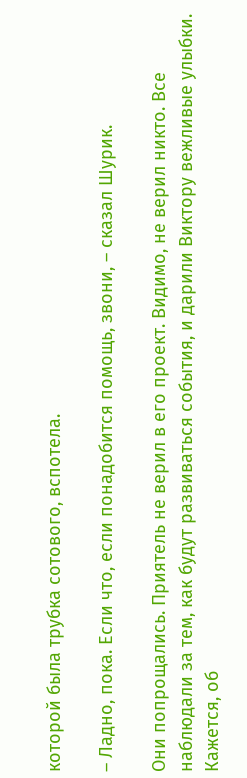которой была трубка сотового, вспотела.

– Ладно, пока. Если что, если понадобится помощь, звони, – сказал Шурик.

Они попрощались. Приятель не верил в его проект. Видимо, не верил никто. Все наблюдали за тем, как будут развиваться события, и дарили Виктору вежливые улыбки. Кажется, об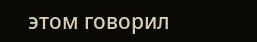этом говорил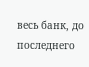весь банк, до последнего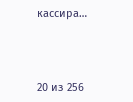кассира…



20 из 256